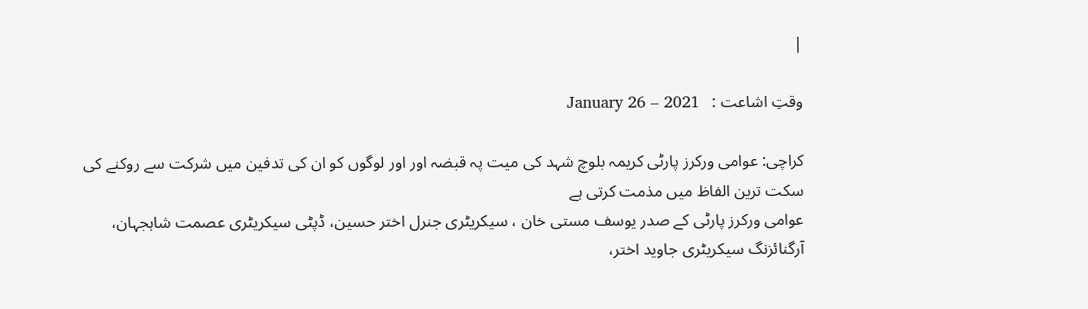|

وقتِ اشاعت :   January 26 – 2021

کراچی: عوامی ورکرز پارٹی کریمہ بلوچ شہد کی میت پہ قبضہ اور اور لوگوں کو ان کی تدفین میں شرکت سے روکنے کی سکت ترین الفاظ میں مذمت کرتی ہے
عوامی ورکرز پارٹی کے صدر یوسف مستی خان ، سیکریٹری جنرل اختر حسین، ڈپٹی سیکریٹری عصمت شاہجہان، آرگنائزنگ سیکریٹری جاوید اختر،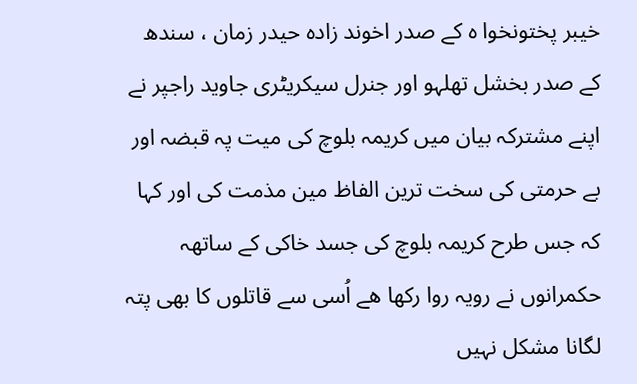خیبر پختونخوا ہ کے صدر اخوند زادہ حیدر زمان ، سندھ کے صدر بخشل تھلہو اور جنرل سیکریٹری جاوید راجپر نے اپنے مشترکہ بیان میں کریمہ بلوچ کی میت پہ قبضہ اور بے حرمتی کی سخت ترین الفاظ مین مذمت کی اور کہا کہ جس طرح کریمہ بلوچ کی جسد خاکی کے ساتھہ حکمرانوں نے رویہ روا رکھا ھے اُسی سے قاتلوں کا بھی پتہ لگانا مشکل نہیں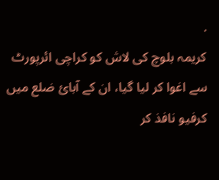.
کریمہ بلوچ کی لاش کو کراچی ائرپورٹ سے اغوا کر لیا گیا، ان کے آبائ ضلع میں کرفیو نافذ کر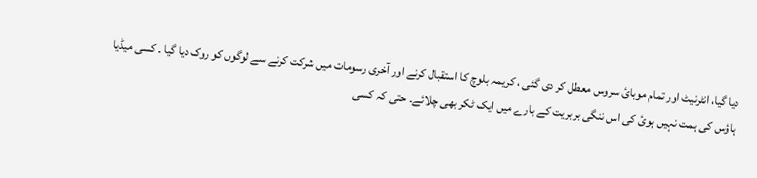دیا گیا، انٹرنیٹ اور تمام موبائ سروس معطل کر دی گئی ، کریمہ بلوچ کا استقبال کرنے اور آخری رسومات میں شرکت کرنے سے لوگوں کو روک دیا گیا ۔ کسی میڈیا ہاؤس کی ہمت نہیں ہوئ کی اس ننگی بربریت کے بارے میں ایک ٹکر بھی چلائے۔ حتی کہ کسی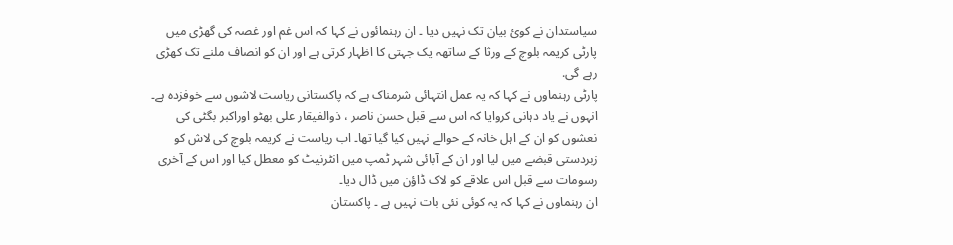سیاستدان نے کوئ بیان تک نہیں دیا ۔ ان رہنمائوں نے کہا کہ اس غم اور غصہ کی گھڑی میں پارٹی کریمہ بلوچ کے ورثا کے ساتھہ یک جہتی کا اظہار کرتی ہے اور ان کو انصاف ملنے تک کھڑی رہے گی.
پارٹی رہنماوں نے کہا کہ یہ عمل انتہائی شرمناک ہے کہ پاکستانی ریاست لاشوں سے خوفزدہ ہے۔
انہوں نے یاد دہانی کروایا کہ اس سے قبل حسن ناصر ، ذوالفیقار علی بھٹو اوراکبر بگٹی کی نعشوں کو ان کے اہل خانہ کے حوالے نہیں کیا گیا تھا۔ اب ریاست نے کریمہ بلوچ کی لاش کو زبردستی قبضے میں لیا اور ان کے آبائی شہر ٹمپ میں انٹرنیٹ کو معطل کیا اور اس کے آخری رسومات سے قبل اس علاقے کو لاک ڈاؤن میں ڈال دیا۔
ان رہنماوں نے کہا کہ یہ کوئی نئی بات نہیں ہے ۔ پاکستان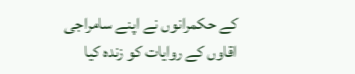کے حکمرانوں نے اپنے سامراجی اقاوں کے روایات کو زندہ کیا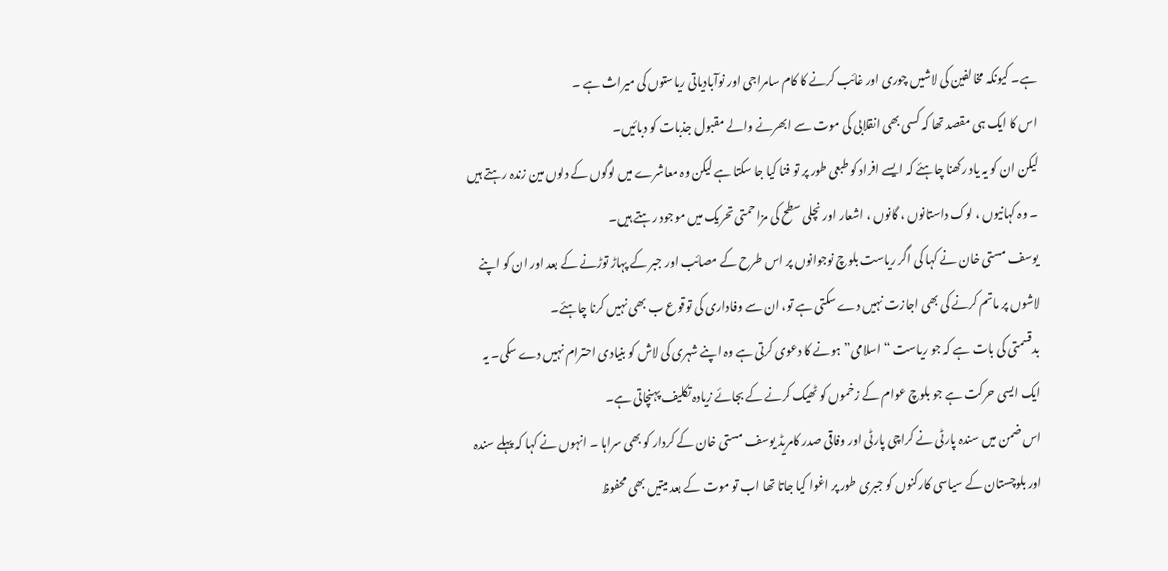ہے۔ کیونکہ مخالفین کی لاشیں چوری اور غائب کرنے کا کام سامراجی اور نوآبادیاتی ریاستوں کی میراث ہے ۔
اس کا ایک ہی مقصد تھا کہ کسی بھی انقلابی کی موت سے ابھرنے والے مقبول جذبات کو دبائیں۔
لیکن ان کو یہ یاد رکھنا چاہئے کہ ایسے افراد کو طبعی طور پر تو فنا کیا جا سکتا ہے لیکن وہ معاشرے میں لوگوں کے دلوں مین زندہ رہتے ہیں ۔ وہ کہانیوں ، لوک داستانوں ، گانوں ، اشعار اور نچلی سطح کی مزاحمتی تحریک میں موجود رہتے ہیں۔
یوسف مستی خان نے کہا کی اگر ریاست بلوچ نوجوانوں پر اس طرح کے مصائب اور جبر کے پہاڑ توڑنے کے بعد اور ان کو اپنے لاشوں پر ماتم کرنے کی بھی اجازت نہیں دے سکتی ہے تو، ان سے وفاداری کی توقوع ب بھی نہیں کرنا چاہئے۔
بدقسمتی کی بات ہے کہ جو ریاست “اسلامی” ہونے کا دعوی کرتی ہے وہ اپنے شہری کی لاش کو بنیادی احترام نہیں دے سکی۔ یہ ایک ایسی حرکت ہے جو بلوچ عوام کے زخموں کو ٹھیک کرنے کے بجائے زیادہ تکلیف پہنچاتی ہے۔
اس ضمن میں سندہ پارٹی نے کراچی پارٹی اور وفاقی صدر کامریڈ یوسف مستی خان کے کردار کو بھی سراہا ۔ انہوں نے کہا کہ پہلے سندہ اور بلوچستان کے سیاسی کارکنوں کو جبری طور پر اغوا کیا جاتا تھا اب تو موت کے بعد میتیں بھی محفوظ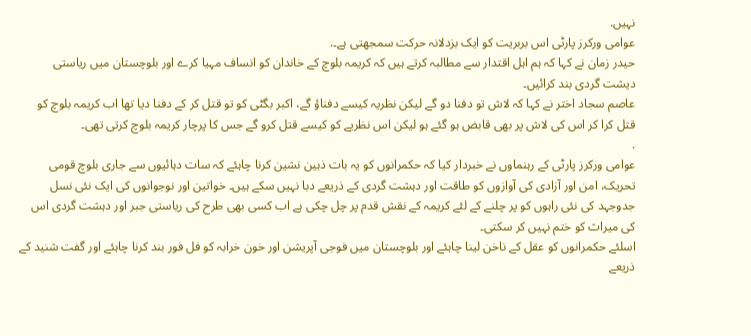نہیں.
عوامی ورکرز پارٹی اس بربریت کو ایک بزدلانہ حرکت سمجھتی ہے۔.
حیدر زمان نے کہا کہ ہم اہل اقتدار سے مطالبہ کرتے ہیں کہ کریمہ بلوچ کے خاندان کو انساف مہیا کرے اور بلوچستان میں ریاستی دیشت گردی بند کرائیں۔
عاصم سجاد اختر نے کہا کہ لاش تو دفنا دو گے لیکن نظریہ کیسے دفناؤ گے، اکبر بگٹی کو تو قتل کر کے دفنا دیا تھا اب کریمہ بلوچ کو قتل کرا کر اس کی لاش پر بھی قابض ہو گئے ہو لیکن اس نظریے کو کیسے قتل کرو گے جس کا پرچار کریمہ بلوچ کرتی تھی۔
.
عوامی ورکرز پارٹی کے رہنماوں نے خبردار کیا کہ حکمرانوں کو یہ بات ذہین نشین کرنا چاہئے کہ سات دہائیوں سے جاری بلوچ قومی تحریک، امن اور آزادی کی آوازوں کو طاقت اور دہشت گردی کے ذریعے دبا نہیں سکے ہیں۔ خواتین اور نوجوانوں کی ایک نئی نسل جدوجہد کی نئی راہوں کو پر چلنے کے لئے کریمہ کے نقش قدم پر چل چکی ہے اب کسی بھی طرح کی ریاستی جبر اور دہشت گردی اس کی میراث کو ختم نہیں کر سکتی۔
اسلئے حکمرانوں کو عقل کے ناخن لینا چاہئے اور بلوچستان میں فوجی آپریشن اور خون خرابہ کو فل فور بند کرنا چاہئے اور گفت شنید کے ذریعے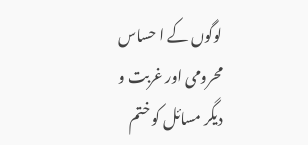لوگوں کے ا حساس محرومی اور غربت و دیگر مسائل کو ختم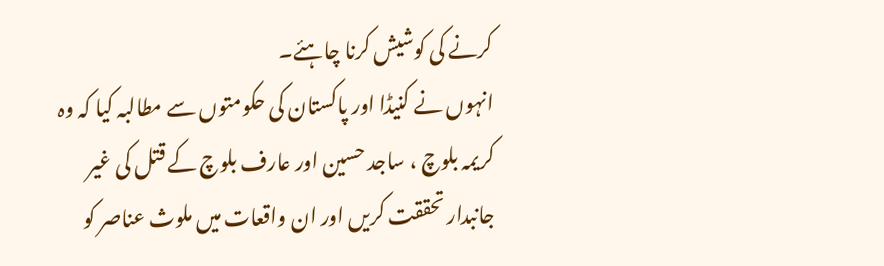کرنے کی کوشیش کرنا چاہئے۔
انہوں نے کنیڈا اور پاکستان کی حکومتوں سے مطالبہ کیا کہ وہ کریمہ بلوچ ، ساجد حسین اور عارف بلوچ کے قتل کی غیر جانبدار تحققت کریں اور ان واقعات میں ملوث عناصر کو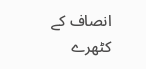انصاف کے کٹھرے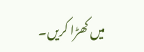میں کھڑا کریں۔